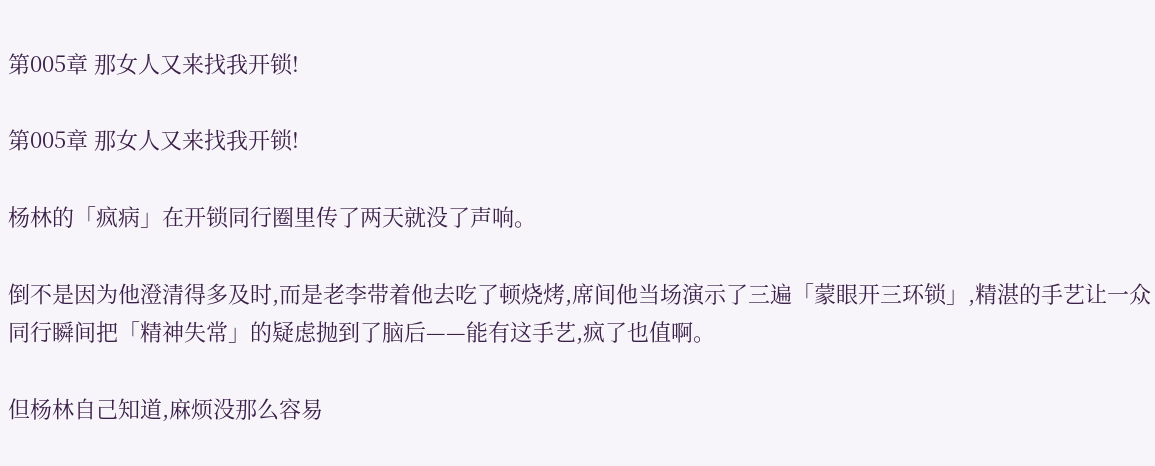第005章 那女人又来找我开锁!

第005章 那女人又来找我开锁!

杨林的「疯病」在开锁同行圈里传了两天就没了声响。

倒不是因为他澄清得多及时,而是老李带着他去吃了顿烧烤,席间他当场演示了三遍「蒙眼开三环锁」,精湛的手艺让一众同行瞬间把「精神失常」的疑虑抛到了脑后——能有这手艺,疯了也值啊。

但杨林自己知道,麻烦没那么容易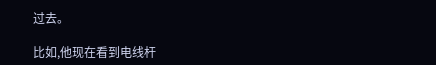过去。

比如,他现在看到电线杆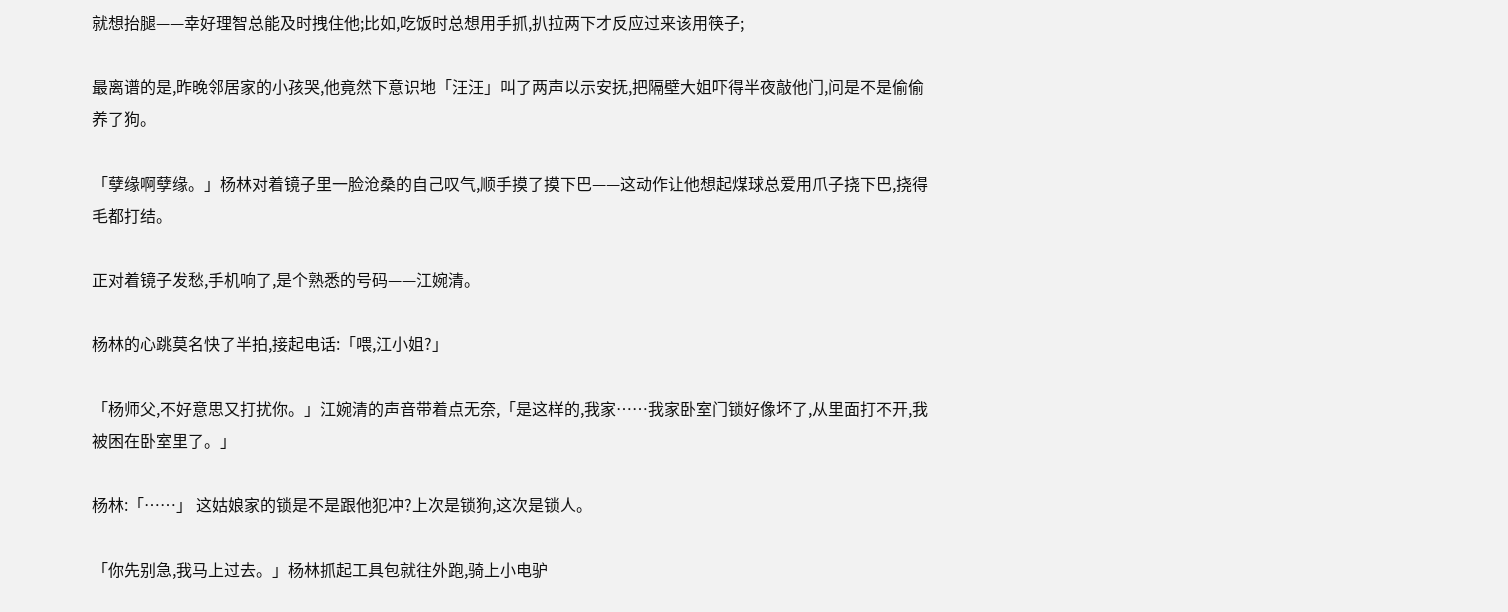就想抬腿——幸好理智总能及时拽住他;比如,吃饭时总想用手抓,扒拉两下才反应过来该用筷子;

最离谱的是,昨晚邻居家的小孩哭,他竟然下意识地「汪汪」叫了两声以示安抚,把隔壁大姐吓得半夜敲他门,问是不是偷偷养了狗。

「孽缘啊孽缘。」杨林对着镜子里一脸沧桑的自己叹气,顺手摸了摸下巴——这动作让他想起煤球总爱用爪子挠下巴,挠得毛都打结。

正对着镜子发愁,手机响了,是个熟悉的号码——江婉清。

杨林的心跳莫名快了半拍,接起电话:「喂,江小姐?」

「杨师父,不好意思又打扰你。」江婉清的声音带着点无奈,「是这样的,我家……我家卧室门锁好像坏了,从里面打不开,我被困在卧室里了。」

杨林:「……」 这姑娘家的锁是不是跟他犯冲?上次是锁狗,这次是锁人。

「你先别急,我马上过去。」杨林抓起工具包就往外跑,骑上小电驴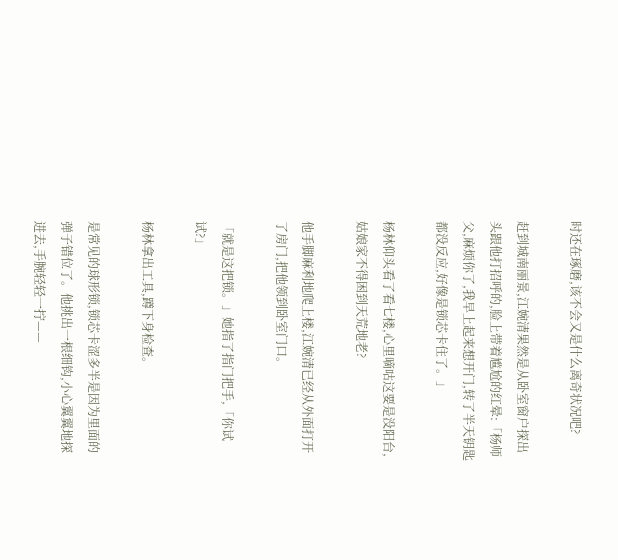时还在琢磨,该不会又是什么离奇状况吧?

赶到城南丽景,江婉清果然是从卧室窗户探出头跟他打招呼的,脸上带着尴尬的红晕:「杨师父,麻烦你了,我早上起来想开门,转了半天钥匙都没反应,好像是锁芯卡住了。」

杨林仰头看了看七楼,心里嘀咕这要是没阳台,姑娘家不得困到天荒地老?

他手脚麻利地爬上楼,江婉清已经从外面打开了房门,把他领到卧室门口。

「就是这把锁。」她指了指门把手,「你试试?」

杨林拿出工具,蹲下身检查。

是常见的球形锁,锁芯卡涩多半是因为里面的弹子错位了。他挑出一根细钩,小心翼翼地探进去,手腕轻轻一拧——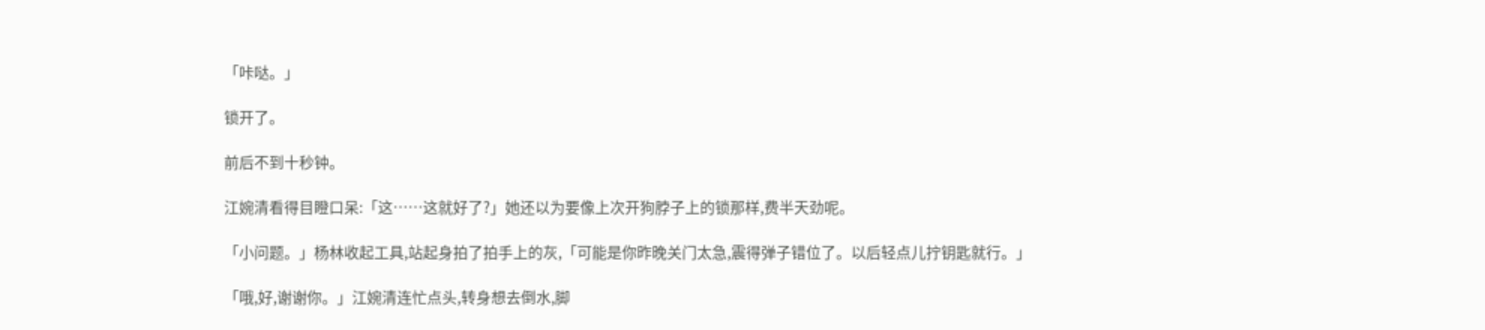「咔哒。」

锁开了。

前后不到十秒钟。

江婉清看得目瞪口呆:「这……这就好了?」她还以为要像上次开狗脖子上的锁那样,费半天劲呢。

「小问题。」杨林收起工具,站起身拍了拍手上的灰,「可能是你昨晚关门太急,震得弹子错位了。以后轻点儿拧钥匙就行。」

「哦,好,谢谢你。」江婉清连忙点头,转身想去倒水,脚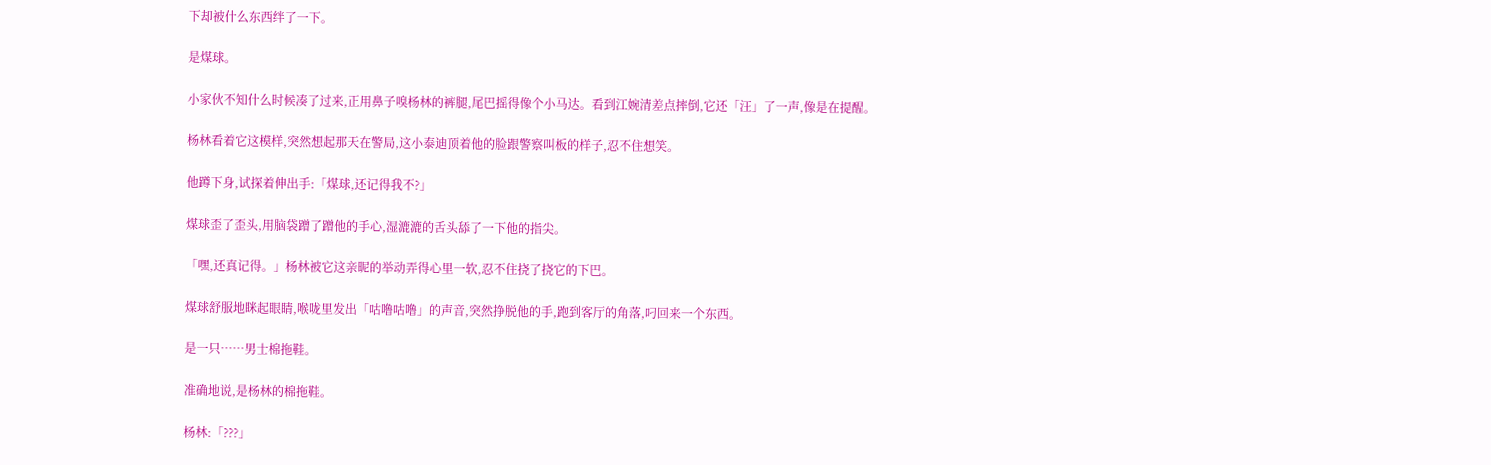下却被什么东西绊了一下。

是煤球。

小家伙不知什么时候凑了过来,正用鼻子嗅杨林的裤腿,尾巴摇得像个小马达。看到江婉清差点摔倒,它还「汪」了一声,像是在提醒。

杨林看着它这模样,突然想起那天在警局,这小泰迪顶着他的脸跟警察叫板的样子,忍不住想笑。

他蹲下身,试探着伸出手:「煤球,还记得我不?」

煤球歪了歪头,用脑袋蹭了蹭他的手心,湿漉漉的舌头舔了一下他的指尖。

「嘿,还真记得。」杨林被它这亲昵的举动弄得心里一软,忍不住挠了挠它的下巴。

煤球舒服地眯起眼睛,喉咙里发出「咕噜咕噜」的声音,突然挣脱他的手,跑到客厅的角落,叼回来一个东西。

是一只……男士棉拖鞋。

准确地说,是杨林的棉拖鞋。

杨林:「???」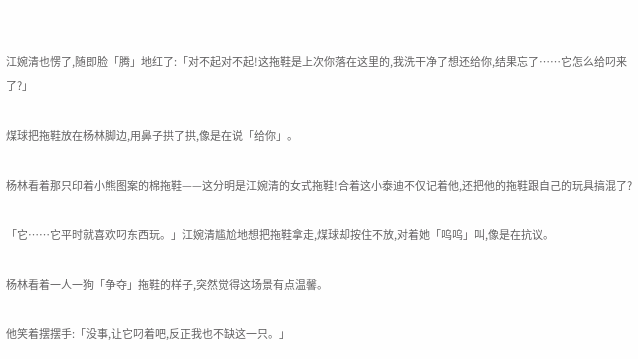江婉清也愣了,随即脸「腾」地红了:「对不起对不起!这拖鞋是上次你落在这里的,我洗干净了想还给你,结果忘了……它怎么给叼来了?」

煤球把拖鞋放在杨林脚边,用鼻子拱了拱,像是在说「给你」。

杨林看着那只印着小熊图案的棉拖鞋——这分明是江婉清的女式拖鞋!合着这小泰迪不仅记着他,还把他的拖鞋跟自己的玩具搞混了?

「它……它平时就喜欢叼东西玩。」江婉清尴尬地想把拖鞋拿走,煤球却按住不放,对着她「呜呜」叫,像是在抗议。

杨林看着一人一狗「争夺」拖鞋的样子,突然觉得这场景有点温馨。

他笑着摆摆手:「没事,让它叼着吧,反正我也不缺这一只。」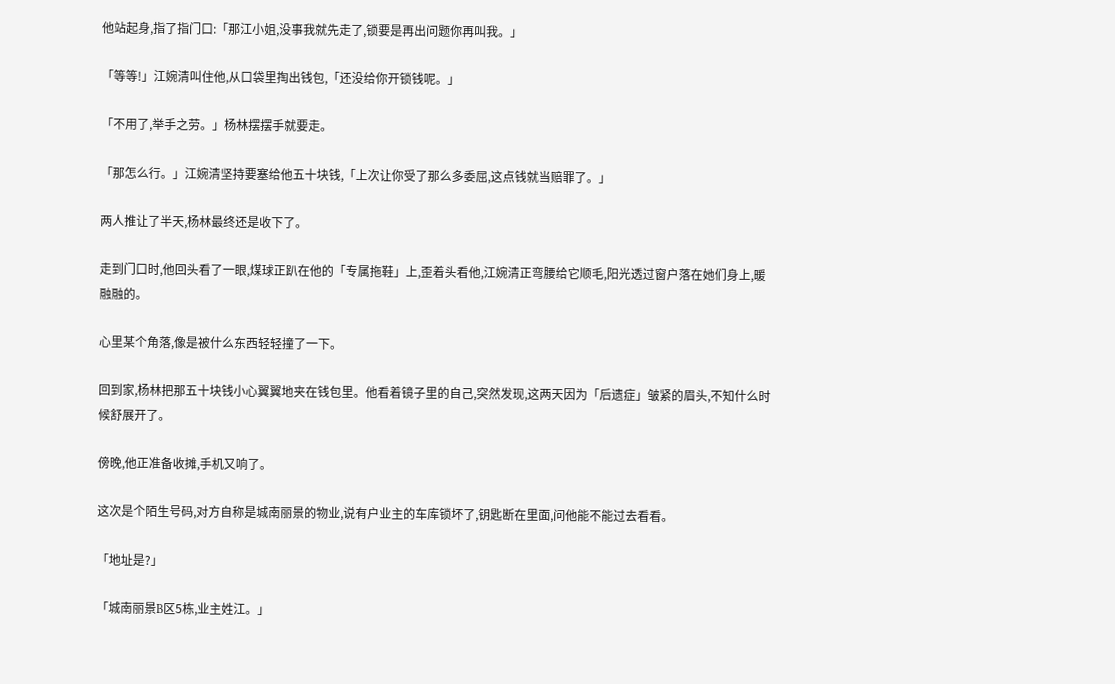他站起身,指了指门口:「那江小姐,没事我就先走了,锁要是再出问题你再叫我。」

「等等!」江婉清叫住他,从口袋里掏出钱包,「还没给你开锁钱呢。」

「不用了,举手之劳。」杨林摆摆手就要走。

「那怎么行。」江婉清坚持要塞给他五十块钱,「上次让你受了那么多委屈,这点钱就当赔罪了。」

两人推让了半天,杨林最终还是收下了。

走到门口时,他回头看了一眼,煤球正趴在他的「专属拖鞋」上,歪着头看他,江婉清正弯腰给它顺毛,阳光透过窗户落在她们身上,暖融融的。

心里某个角落,像是被什么东西轻轻撞了一下。

回到家,杨林把那五十块钱小心翼翼地夹在钱包里。他看着镜子里的自己,突然发现,这两天因为「后遗症」皱紧的眉头,不知什么时候舒展开了。

傍晚,他正准备收摊,手机又响了。

这次是个陌生号码,对方自称是城南丽景的物业,说有户业主的车库锁坏了,钥匙断在里面,问他能不能过去看看。

「地址是?」

「城南丽景B区5栋,业主姓江。」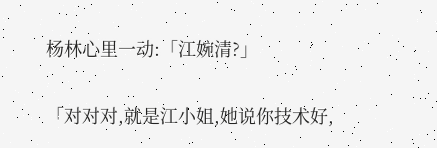杨林心里一动:「江婉清?」

「对对对,就是江小姐,她说你技术好,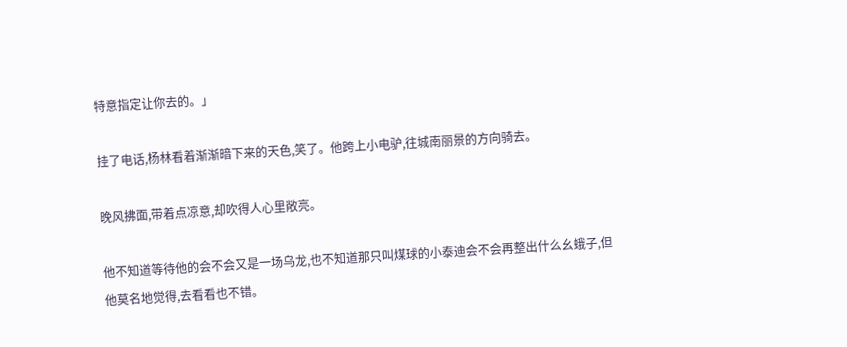特意指定让你去的。」

挂了电话,杨林看着渐渐暗下来的天色,笑了。他跨上小电驴,往城南丽景的方向骑去。

晚风拂面,带着点凉意,却吹得人心里敞亮。

他不知道等待他的会不会又是一场乌龙,也不知道那只叫煤球的小泰迪会不会再整出什么幺蛾子,但他莫名地觉得,去看看也不错。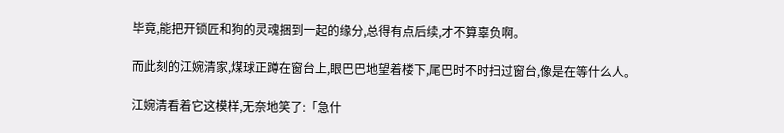毕竟,能把开锁匠和狗的灵魂捆到一起的缘分,总得有点后续,才不算辜负啊。

而此刻的江婉清家,煤球正蹲在窗台上,眼巴巴地望着楼下,尾巴时不时扫过窗台,像是在等什么人。

江婉清看着它这模样,无奈地笑了:「急什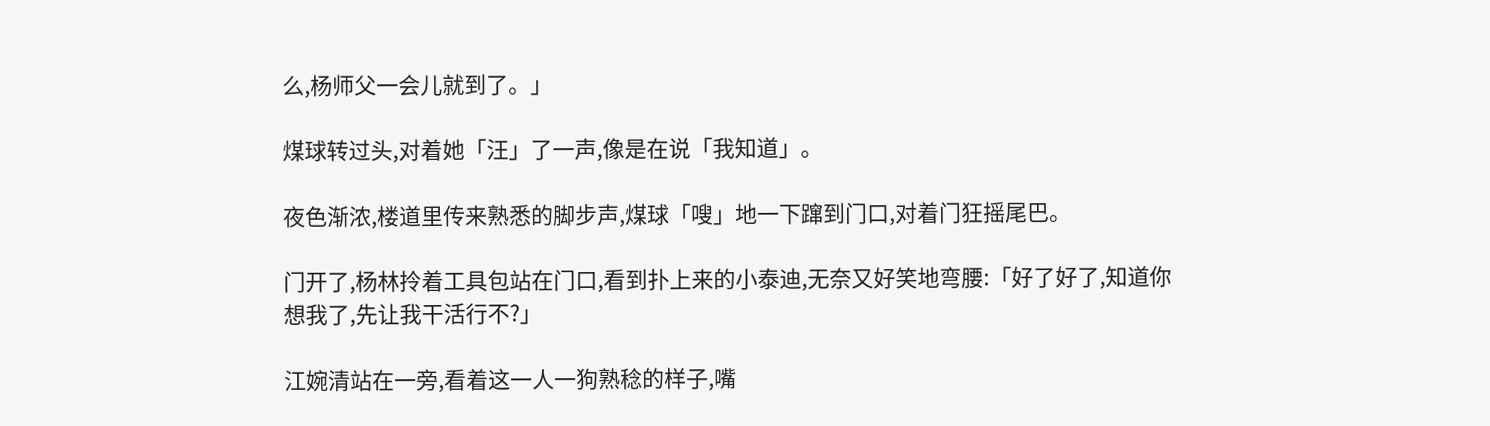么,杨师父一会儿就到了。」

煤球转过头,对着她「汪」了一声,像是在说「我知道」。

夜色渐浓,楼道里传来熟悉的脚步声,煤球「嗖」地一下蹿到门口,对着门狂摇尾巴。

门开了,杨林拎着工具包站在门口,看到扑上来的小泰迪,无奈又好笑地弯腰:「好了好了,知道你想我了,先让我干活行不?」

江婉清站在一旁,看着这一人一狗熟稔的样子,嘴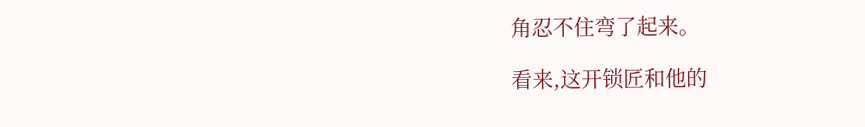角忍不住弯了起来。

看来,这开锁匠和他的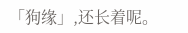「狗缘」,还长着呢。